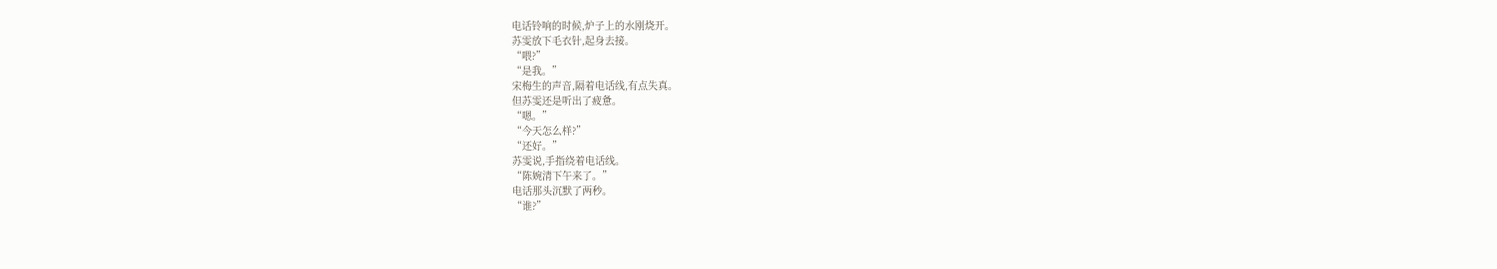电话铃响的时候,炉子上的水刚烧开。
苏雯放下毛衣针,起身去接。
“喂?”
“是我。”
宋梅生的声音,隔着电话线,有点失真。
但苏雯还是听出了疲惫。
“嗯。”
“今天怎么样?”
“还好。”
苏雯说,手指绕着电话线。
“陈婉清下午来了。”
电话那头沉默了两秒。
“谁?”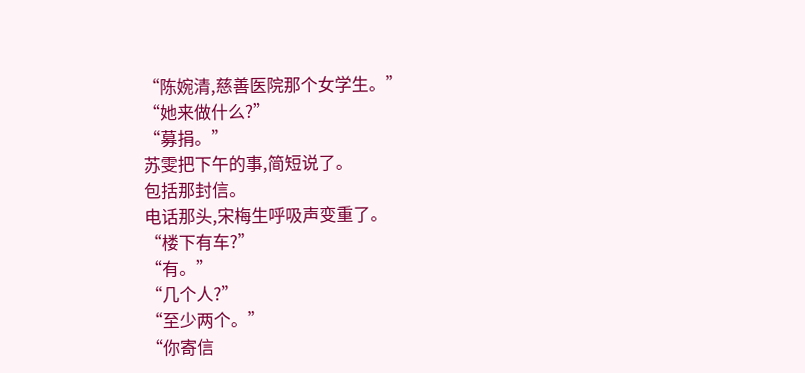“陈婉清,慈善医院那个女学生。”
“她来做什么?”
“募捐。”
苏雯把下午的事,简短说了。
包括那封信。
电话那头,宋梅生呼吸声变重了。
“楼下有车?”
“有。”
“几个人?”
“至少两个。”
“你寄信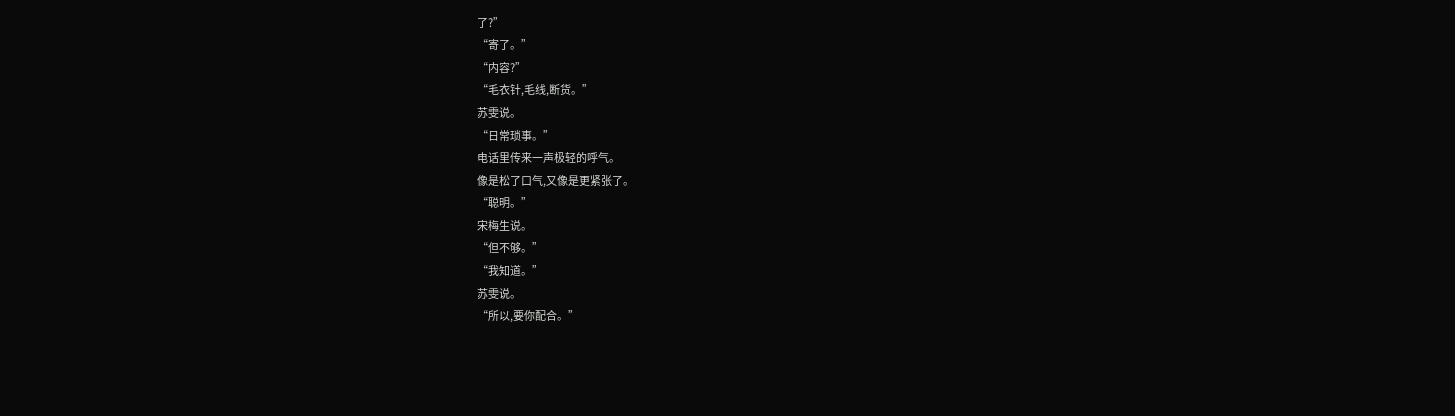了?”
“寄了。”
“内容?”
“毛衣针,毛线,断货。”
苏雯说。
“日常琐事。”
电话里传来一声极轻的呼气。
像是松了口气,又像是更紧张了。
“聪明。”
宋梅生说。
“但不够。”
“我知道。”
苏雯说。
“所以,要你配合。”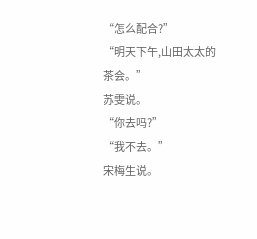“怎么配合?”
“明天下午,山田太太的茶会。”
苏雯说。
“你去吗?”
“我不去。”
宋梅生说。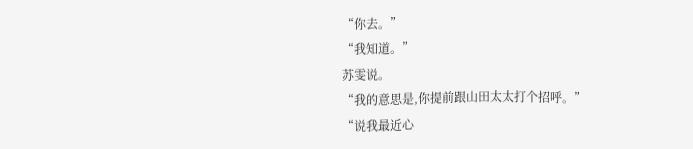“你去。”
“我知道。”
苏雯说。
“我的意思是,你提前跟山田太太打个招呼。”
“说我最近心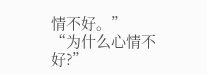情不好。”
“为什么心情不好?”